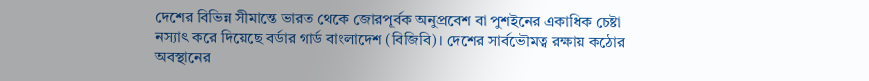দেশের বিভিন্ন সীমান্তে ভারত থেকে জোরপূর্বক অনুপ্রবেশ বা পুশইনের একাধিক চেষ্টা নস্যাৎ করে দিয়েছে বর্ডার গার্ড বাংলাদেশ (বিজিবি)। দেশের সার্বভৌমত্ব রক্ষায় কঠোর অবস্থানের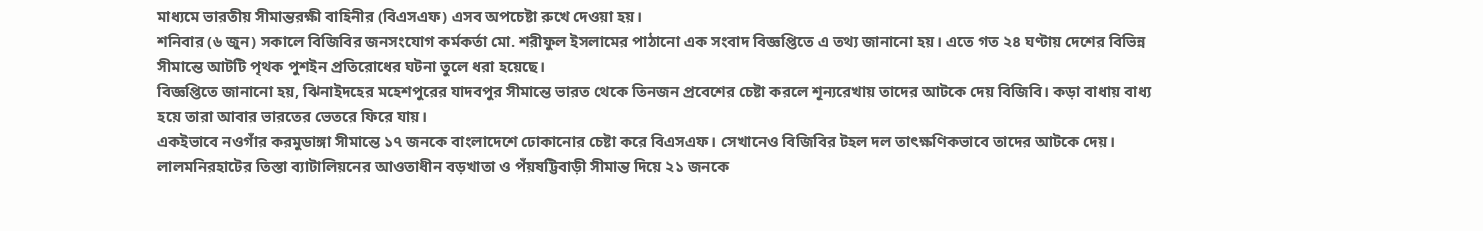মাধ্যমে ভারতীয় সীমান্তরক্ষী বাহিনীর (বিএসএফ) এসব অপচেষ্টা রুখে দেওয়া হয়।
শনিবার (৬ জুন) সকালে বিজিবির জনসংযোগ কর্মকর্তা মো. শরীফুল ইসলামের পাঠানো এক সংবাদ বিজ্ঞপ্তিতে এ তথ্য জানানো হয়। এতে গত ২৪ ঘণ্টায় দেশের বিভিন্ন সীমান্তে আটটি পৃথক পুশইন প্রতিরোধের ঘটনা তুলে ধরা হয়েছে।
বিজ্ঞপ্তিতে জানানো হয়, ঝিনাইদহের মহেশপুরের যাদবপুর সীমান্তে ভারত থেকে তিনজন প্রবেশের চেষ্টা করলে শূন্যরেখায় তাদের আটকে দেয় বিজিবি। কড়া বাধায় বাধ্য হয়ে তারা আবার ভারতের ভেতরে ফিরে যায়।
একইভাবে নওগাঁর করমুডাঙ্গা সীমান্তে ১৭ জনকে বাংলাদেশে ঢোকানোর চেষ্টা করে বিএসএফ। সেখানেও বিজিবির টহল দল তাৎক্ষণিকভাবে তাদের আটকে দেয়।
লালমনিরহাটের তিস্তা ব্যাটালিয়নের আওতাধীন বড়খাতা ও পঁয়ষট্টিবাড়ী সীমান্ত দিয়ে ২১ জনকে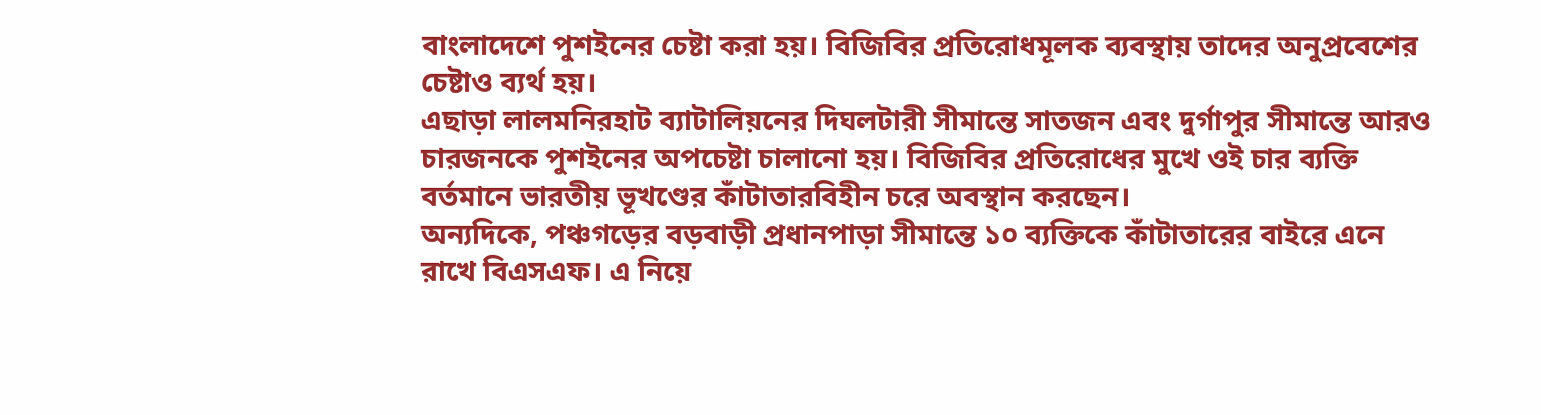বাংলাদেশে পুশইনের চেষ্টা করা হয়। বিজিবির প্রতিরোধমূলক ব্যবস্থায় তাদের অনুপ্রবেশের চেষ্টাও ব্যর্থ হয়।
এছাড়া লালমনিরহাট ব্যাটালিয়নের দিঘলটারী সীমান্তে সাতজন এবং দুর্গাপুর সীমান্তে আরও চারজনকে পুশইনের অপচেষ্টা চালানো হয়। বিজিবির প্রতিরোধের মুখে ওই চার ব্যক্তি বর্তমানে ভারতীয় ভূখণ্ডের কাঁটাতারবিহীন চরে অবস্থান করছেন।
অন্যদিকে, পঞ্চগড়ের বড়বাড়ী প্রধানপাড়া সীমান্তে ১০ ব্যক্তিকে কাঁটাতারের বাইরে এনে রাখে বিএসএফ। এ নিয়ে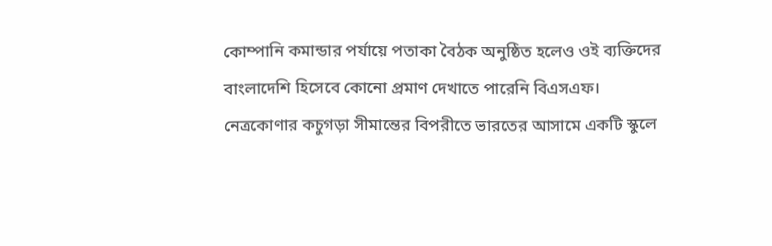কোম্পানি কমান্ডার পর্যায়ে পতাকা বৈঠক অনুষ্ঠিত হলেও ওই ব্যক্তিদের বাংলাদেশি হিসেবে কোনো প্রমাণ দেখাতে পারেনি বিএসএফ।
নেত্রকোণার কচুগড়া সীমান্তের বিপরীতে ভারতের আসামে একটি স্কুলে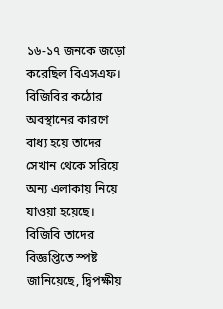১৬-১৭ জনকে জড়ো করেছিল বিএসএফ। বিজিবির কঠোর অবস্থানের কারণে বাধ্য হয়ে তাদের সেখান থেকে সরিয়ে অন্য এলাকায় নিয়ে যাওয়া হয়েছে।
বিজিবি তাদের বিজ্ঞপ্তিতে স্পষ্ট জানিয়েছে, দ্বিপক্ষীয়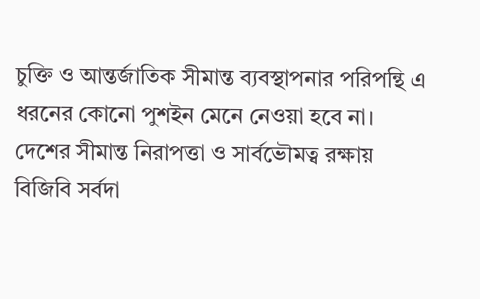চুক্তি ও আন্তর্জাতিক সীমান্ত ব্যবস্থাপনার পরিপন্থি এ ধরনের কোনো পুশইন মেনে নেওয়া হবে না। দেশের সীমান্ত নিরাপত্তা ও সার্বভৌমত্ব রক্ষায় বিজিবি সর্বদা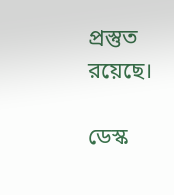প্রস্তুত রয়েছে।

ডেস্ক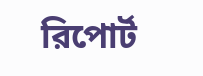রিপোর্ট